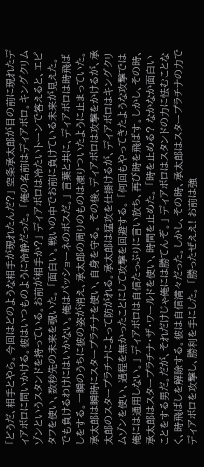「どうだ、相手とやら。今回はどのような相手が現れたんだ?」 空条承太郎が目の前に現れたディアボロに問いかける。彼はいつものように冷静だった。 「俺の名前はディアボロ。キングクリムゾンというスタンドを持っている。お前が相手か?」 ディアボロは冷たいトーンで答えると、エピタフを使い、数秒先の未来を覗いた。 「面白い。戦いの中でお前に負けている未来が見えた。でも負けるわけにはいかない。俺はパッショーネのボスだ。」 言葉と共に、ディアボロは時飛ばしをする。一瞬のうちに彼の姿が消え、承太郎の周りのものは凍りついたように止まっていた。承太郎は瞬時にスタープラチナを使い、自身を守る。 その後、ディアボロは攻撃をかけるが、承太郎のスタープラチナによって防がれる。承太郎は猛攻を仕掛けるが、ディアボロはキングクリムゾンを使い、過程を無かったことにして攻撃を回避する。 「何回もやってきたような攻撃では俺には通用しない。」 ディアボロは自信たっぷりに言い放ち、再び時を飛ばす。しかし、その時、承太郎はスタープラチナ・ザ・ワールドを使い、時間を止めた。 「時を止める? なかなか面白いことをする男だ。だが、それだけじゃ俺には勝てんぞ。」 ディアボロはスタンドの力に怯むことなく、時飛ばしを解除する。彼は自信満々だった。しかし、その時、承太郎はスタープラチナの力でディアボロを攻撃し、勝利を手にした。 「勝ったぜええ! お前は強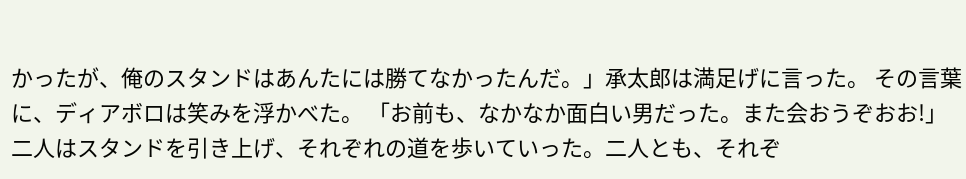かったが、俺のスタンドはあんたには勝てなかったんだ。」承太郎は満足げに言った。 その言葉に、ディアボロは笑みを浮かべた。 「お前も、なかなか面白い男だった。また会おうぞおお!」 二人はスタンドを引き上げ、それぞれの道を歩いていった。二人とも、それぞ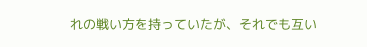れの戦い方を持っていたが、それでも互い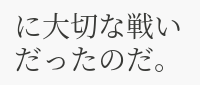に大切な戦いだったのだ。